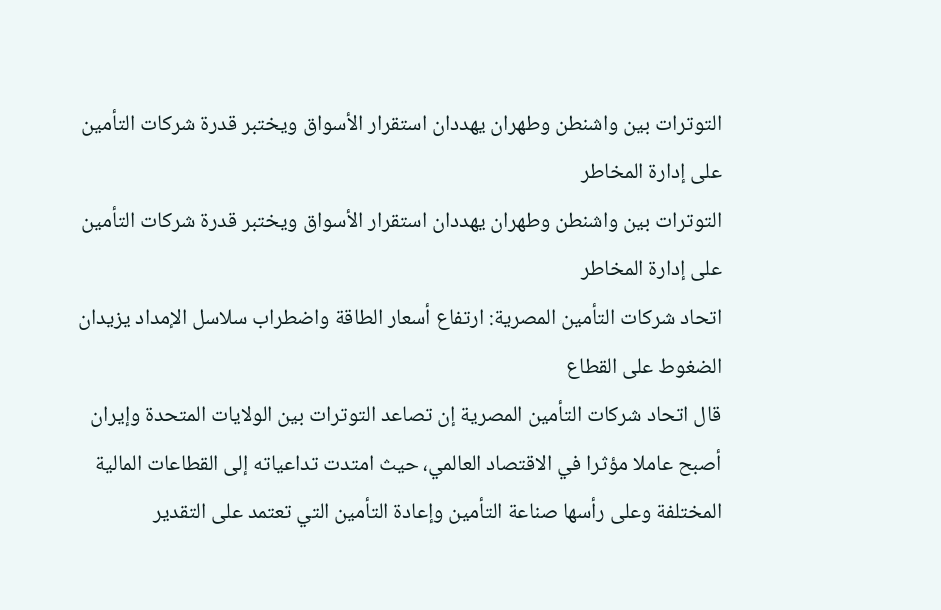التوترات بين واشنطن وطهران يهددان استقرار الأسواق ويختبر قدرة شركات التأمين على إدارة المخاطر
التوترات بين واشنطن وطهران يهددان استقرار الأسواق ويختبر قدرة شركات التأمين على إدارة المخاطر
اتحاد شركات التأمين المصرية: ارتفاع أسعار الطاقة واضطراب سلاسل الإمداد يزيدان الضغوط على القطاع
قال اتحاد شركات التأمين المصرية إن تصاعد التوترات بين الولايات المتحدة وإيران أصبح عاملا مؤثرا في الاقتصاد العالمي، حيث امتدت تداعياته إلى القطاعات المالية المختلفة وعلى رأسها صناعة التأمين وإعادة التأمين التي تعتمد على التقدير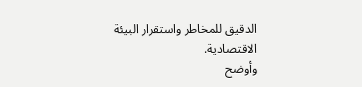الدقيق للمخاطر واستقرار البيئة الاقتصادية.
وأوضح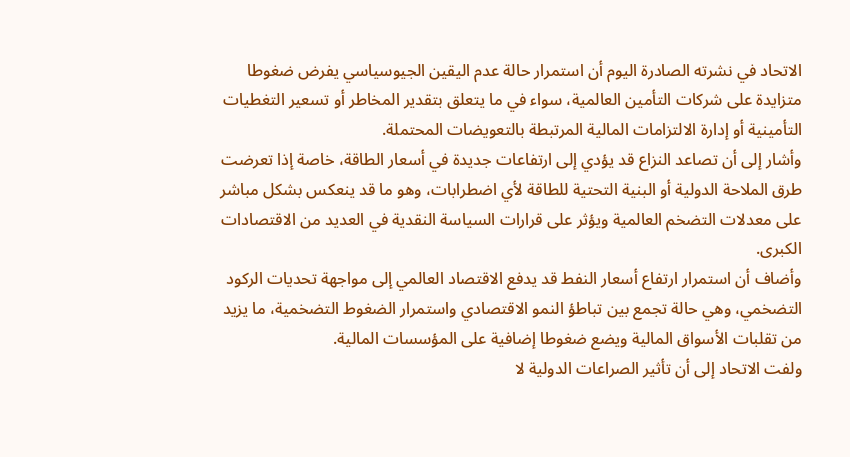الاتحاد في نشرته الصادرة اليوم أن استمرار حالة عدم اليقين الجيوسياسي يفرض ضغوطا متزايدة على شركات التأمين العالمية، سواء في ما يتعلق بتقدير المخاطر أو تسعير التغطيات التأمينية أو إدارة الالتزامات المالية المرتبطة بالتعويضات المحتملة.
وأشار إلى أن تصاعد النزاع قد يؤدي إلى ارتفاعات جديدة في أسعار الطاقة، خاصة إذا تعرضت طرق الملاحة الدولية أو البنية التحتية للطاقة لأي اضطرابات، وهو ما قد ينعكس بشكل مباشر على معدلات التضخم العالمية ويؤثر على قرارات السياسة النقدية في العديد من الاقتصادات الكبرى.
وأضاف أن استمرار ارتفاع أسعار النفط قد يدفع الاقتصاد العالمي إلى مواجهة تحديات الركود التضخمي، وهي حالة تجمع بين تباطؤ النمو الاقتصادي واستمرار الضغوط التضخمية، ما يزيد من تقلبات الأسواق المالية ويضع ضغوطا إضافية على المؤسسات المالية.
ولفت الاتحاد إلى أن تأثير الصراعات الدولية لا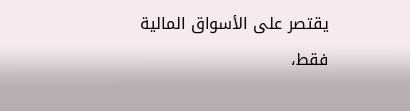يقتصر على الأسواق المالية فقط،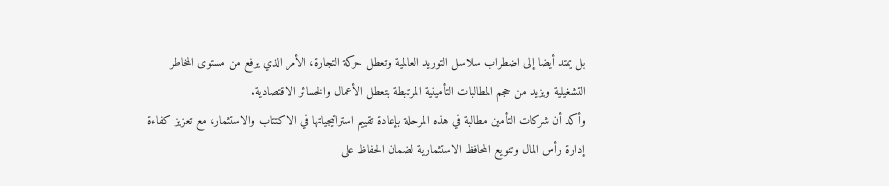بل يمتد أيضا إلى اضطراب سلاسل التوريد العالمية وتعطل حركة التجارة، الأمر الذي يرفع من مستوى المخاطر التشغيلية ويزيد من حجم المطالبات التأمينية المرتبطة بتعطل الأعمال والخسائر الاقتصادية.
وأكد أن شركات التأمين مطالبة في هذه المرحلة بإعادة تقييم استراتيجياتها في الاكتتاب والاستثمار، مع تعزيز كفاءة إدارة رأس المال وتنويع المحافظ الاستثمارية لضمان الحفاظ على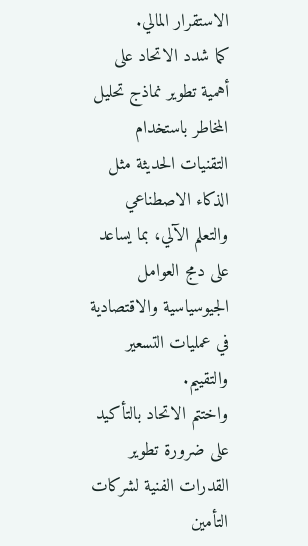الاستقرار المالي.
كما شدد الاتحاد على أهمية تطوير نماذج تحليل المخاطر باستخدام التقنيات الحديثة مثل الذكاء الاصطناعي والتعلم الآلي، بما يساعد على دمج العوامل الجيوسياسية والاقتصادية في عمليات التسعير والتقييم.
واختتم الاتحاد بالتأكيد على ضرورة تطوير القدرات الفنية لشركات التأمين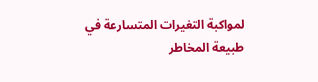لمواكبة التغيرات المتسارعة في طبيعة المخاطر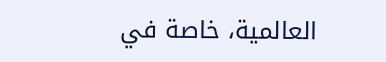العالمية، خاصة في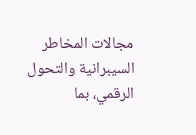مجالات المخاطر السيبرانية والتحول الرقمي، بما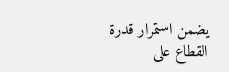يضمن استمرار قدرة القطاع على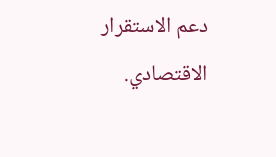دعم الاستقرار الاقتصادي.